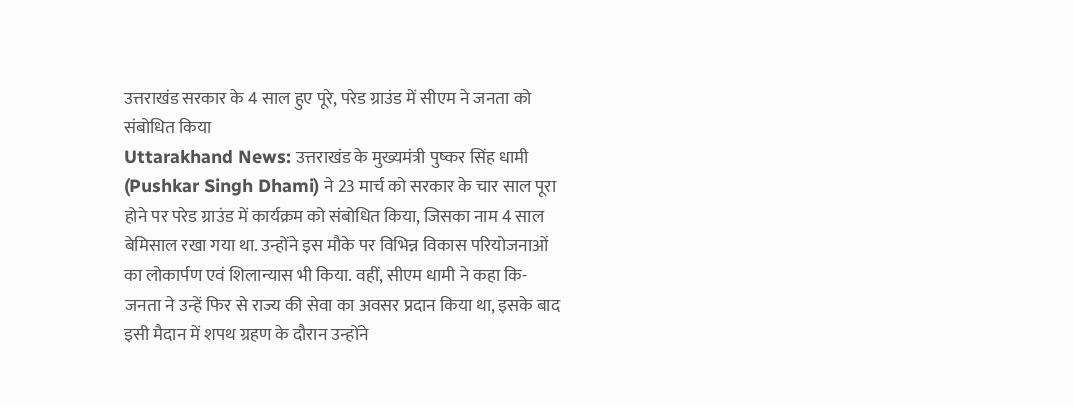उत्तराखंड सरकार के 4 साल हुए पूरे, परेड ग्राउंड में सीएम ने जनता को संबोधित किया
Uttarakhand News: उत्तराखंड के मुख्यमंत्री पुष्कर सिंह धामी (Pushkar Singh Dhami) ने 23 मार्च को सरकार के चार साल पूरा होने पर परेड ग्राउंड में कार्यक्रम को संबोधित किया, जिसका नाम 4 साल बेमिसाल रखा गया था. उन्होंने इस मौके पर विभिन्न विकास परियोजनाओं का लोकार्पण एवं शिलान्यास भी किया. वहीं, सीएम धामी ने कहा कि- जनता ने उन्हें फिर से राज्य की सेवा का अवसर प्रदान किया था, इसके बाद इसी मैदान में शपथ ग्रहण के दौरान उन्होंने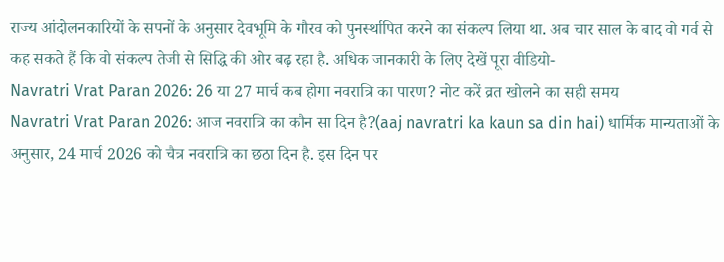राज्य आंदोलनकारियों के सपनों के अनुसार देवभूमि के गौरव को पुनर्स्थापित करने का संकल्प लिया था. अब चार साल के बाद वो गर्व से कह सकते हैं कि वो संकल्प तेजी से सिद्धि की ओर बढ़ रहा है. अधिक जानकारी के लिए देखें पूरा वीडियो-
Navratri Vrat Paran 2026: 26 या 27 मार्च कब होगा नवरात्रि का पारण? नोट करें व्रत खोलने का सही समय
Navratri Vrat Paran 2026: आज नवरात्रि का कौन सा दिन है?(aaj navratri ka kaun sa din hai) धार्मिक मान्यताओं के अनुसार, 24 मार्च 2026 को चैत्र नवरात्रि का छठा दिन है. इस दिन पर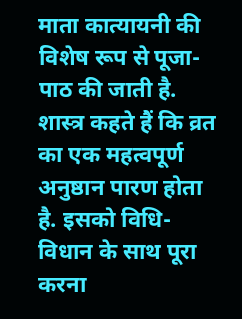माता कात्यायनी की विशेष रूप से पूजा-पाठ की जाती है. शास्त्र कहते हैं कि व्रत का एक महत्वपूर्ण अनुष्ठान पारण होता है. इसको विधि-विधान के साथ पूरा करना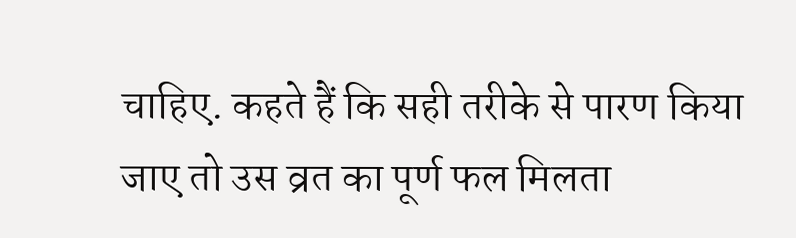चाहिए. कहते हैं कि सही तरीके से पारण किया जाए तो उस व्रत का पूर्ण फल मिलता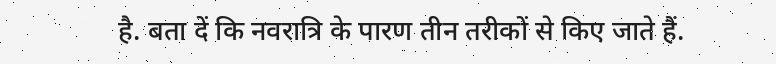है. बता दें कि नवरात्रि के पारण तीन तरीकों से किए जाते हैं.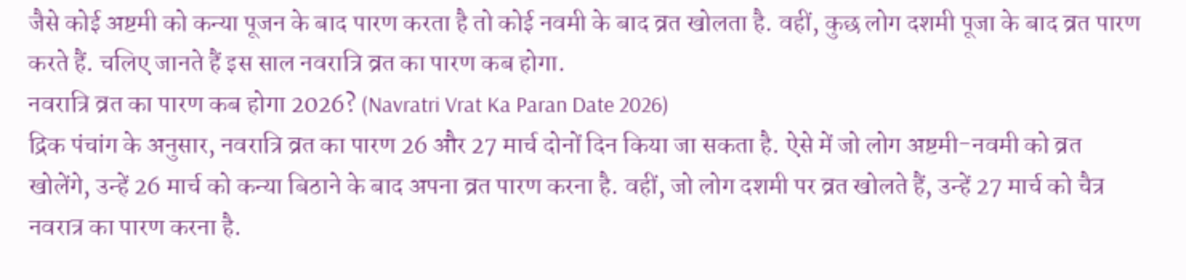जैसे कोई अष्टमी को कन्या पूजन के बाद पारण करता है तो कोई नवमी के बाद व्रत खोलता है. वहीं, कुछ लोग दशमी पूजा के बाद व्रत पारण करते हैं. चलिए जानते हैं इस साल नवरात्रि व्रत का पारण कब होगा.
नवरात्रि व्रत का पारण कब होगा 2026? (Navratri Vrat Ka Paran Date 2026)
द्रिक पंचांग के अनुसार, नवरात्रि व्रत का पारण 26 और 27 मार्च दोनों दिन किया जा सकता है. ऐसे में जो लोग अष्टमी-नवमी को व्रत खोलेंगे, उन्हें 26 मार्च को कन्या बिठाने के बाद अपना व्रत पारण करना है. वहीं, जो लोग दशमी पर व्रत खोलते हैं, उन्हें 27 मार्च को चैत्र नवरात्र का पारण करना है.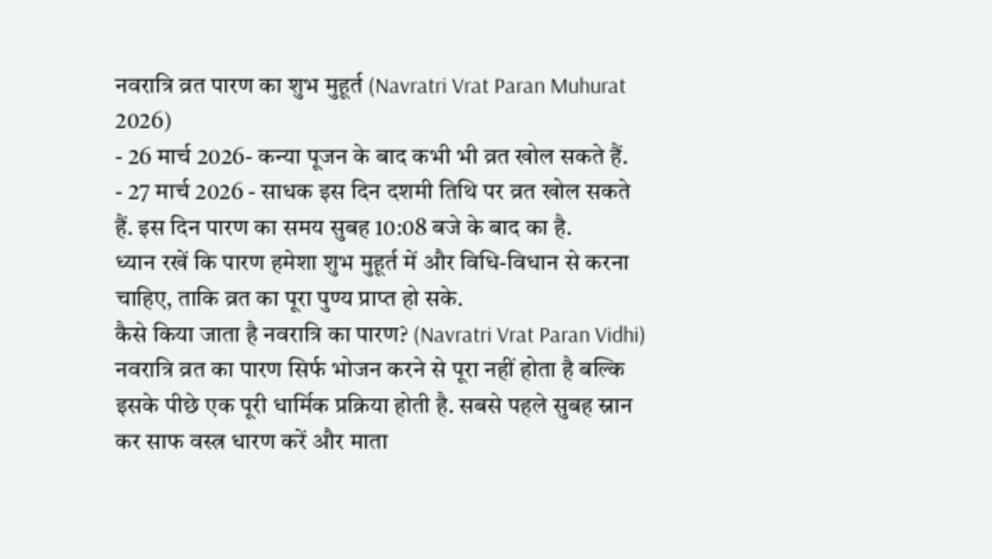नवरात्रि व्रत पारण का शुभ मुहूर्त (Navratri Vrat Paran Muhurat 2026)
- 26 मार्च 2026- कन्या पूजन के बाद कभी भी व्रत खोल सकते हैं.
- 27 मार्च 2026 - साधक इस दिन दशमी तिथि पर व्रत खोल सकते हैं. इस दिन पारण का समय सुबह 10:08 बजे के बाद का है.
ध्यान रखें कि पारण हमेशा शुभ मुहूर्त में और विधि-विधान से करना चाहिए, ताकि व्रत का पूरा पुण्य प्राप्त हो सके.
कैसे किया जाता है नवरात्रि का पारण? (Navratri Vrat Paran Vidhi)
नवरात्रि व्रत का पारण सिर्फ भोजन करने से पूरा नहीं होता है बल्कि इसके पीछे एक पूरी धार्मिक प्रक्रिया होती है. सबसे पहले सुबह स्नान कर साफ वस्त्र धारण करें और माता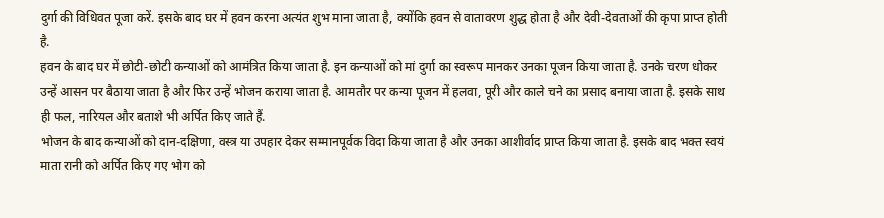दुर्गा की विधिवत पूजा करें. इसके बाद घर में हवन करना अत्यंत शुभ माना जाता है, क्योंकि हवन से वातावरण शुद्ध होता है और देवी-देवताओं की कृपा प्राप्त होती है.
हवन के बाद घर में छोटी-छोटी कन्याओं को आमंत्रित किया जाता है. इन कन्याओं को मां दुर्गा का स्वरूप मानकर उनका पूजन किया जाता है. उनके चरण धोकर उन्हें आसन पर बैठाया जाता है और फिर उन्हें भोजन कराया जाता है. आमतौर पर कन्या पूजन में हलवा, पूरी और काले चने का प्रसाद बनाया जाता है. इसके साथ ही फल, नारियल और बताशे भी अर्पित किए जाते हैं.
भोजन के बाद कन्याओं को दान-दक्षिणा, वस्त्र या उपहार देकर सम्मानपूर्वक विदा किया जाता है और उनका आशीर्वाद प्राप्त किया जाता है. इसके बाद भक्त स्वयं माता रानी को अर्पित किए गए भोग को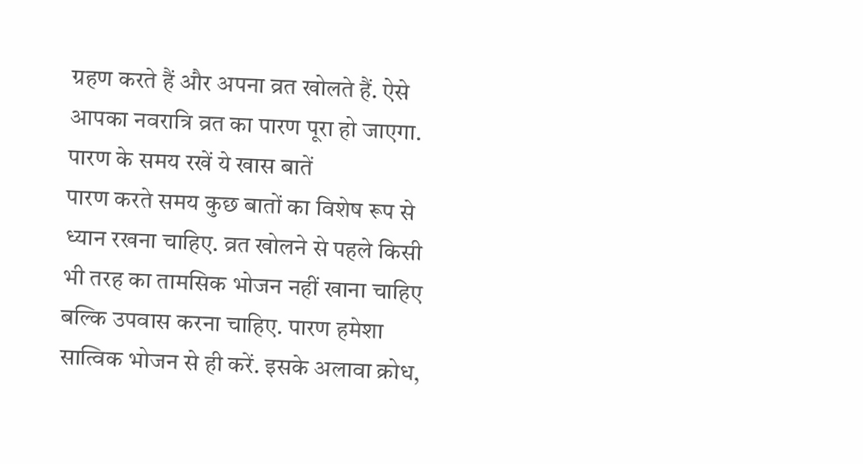ग्रहण करते हैं और अपना व्रत खोलते हैं. ऐसे आपका नवरात्रि व्रत का पारण पूरा हो जाएगा.
पारण के समय रखें ये खास बातें
पारण करते समय कुछ बातों का विशेष रूप से ध्यान रखना चाहिए. व्रत खोलने से पहले किसी भी तरह का तामसिक भोजन नहीं खाना चाहिए बल्कि उपवास करना चाहिए. पारण हमेशा सात्विक भोजन से ही करें. इसके अलावा क्रोध,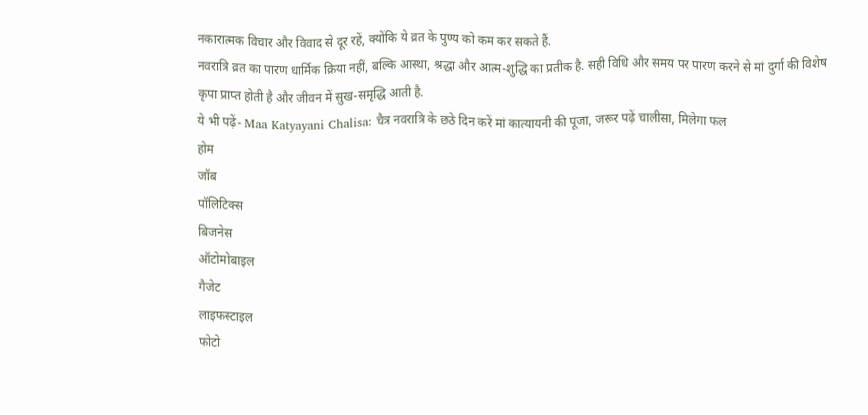नकारात्मक विचार और विवाद से दूर रहें, क्योंकि ये व्रत के पुण्य को कम कर सकते हैं.
नवरात्रि व्रत का पारण धार्मिक क्रिया नहीं, बल्कि आस्था, श्रद्धा और आत्म-शुद्धि का प्रतीक है. सही विधि और समय पर पारण करने से मां दुर्गा की विशेष कृपा प्राप्त होती है और जीवन में सुख-समृद्धि आती है.
ये भी पढ़ें- Maa Katyayani Chalisa: चैत्र नवरात्रि के छठे दिन करें मां कात्यायनी की पूजा, जरूर पढ़ें चालीसा, मिलेगा फल
होम
जॉब
पॉलिटिक्स
बिजनेस
ऑटोमोबाइल
गैजेट
लाइफस्टाइल
फोटो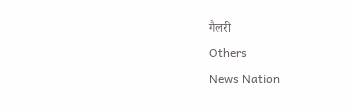गैलरी
Others
News Nation